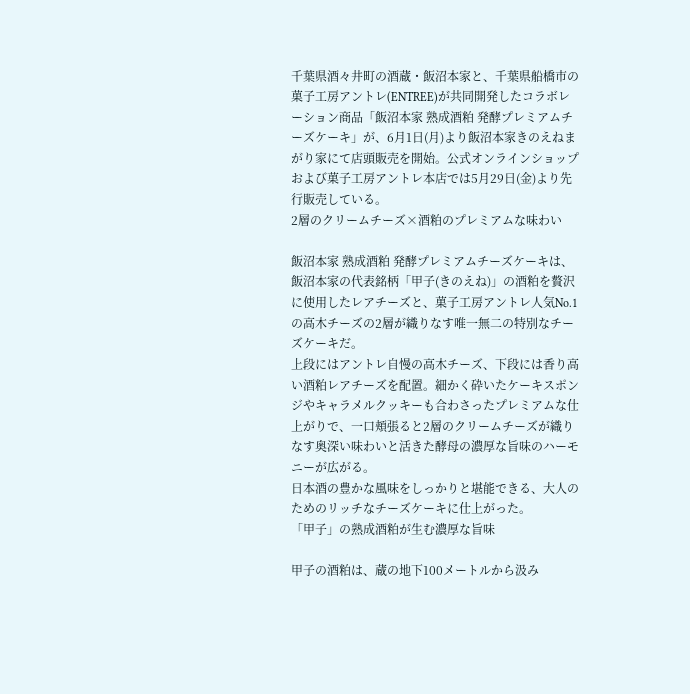千葉県酒々井町の酒蔵・飯沼本家と、千葉県船橋市の菓子工房アントレ(ENTREE)が共同開発したコラボレーション商品「飯沼本家 熟成酒粕 発酵プレミアムチーズケーキ」が、6月1日(月)より飯沼本家きのえねまがり家にて店頭販売を開始。公式オンラインショップおよび菓子工房アントレ本店では5月29日(金)より先行販売している。
2層のクリームチーズ×酒粕のプレミアムな味わい

飯沼本家 熟成酒粕 発酵プレミアムチーズケーキは、飯沼本家の代表銘柄「甲子(きのえね)」の酒粕を贅沢に使用したレアチーズと、菓子工房アントレ人気No.1の高木チーズの2層が織りなす唯一無二の特別なチーズケーキだ。
上段にはアントレ自慢の高木チーズ、下段には香り高い酒粕レアチーズを配置。細かく砕いたケーキスポンジやキャラメルクッキーも合わさったプレミアムな仕上がりで、一口頬張ると2層のクリームチーズが織りなす奥深い味わいと活きた酵母の濃厚な旨味のハーモニーが広がる。
日本酒の豊かな風味をしっかりと堪能できる、大人のためのリッチなチーズケーキに仕上がった。
「甲子」の熟成酒粕が生む濃厚な旨味

甲子の酒粕は、蔵の地下100メートルから汲み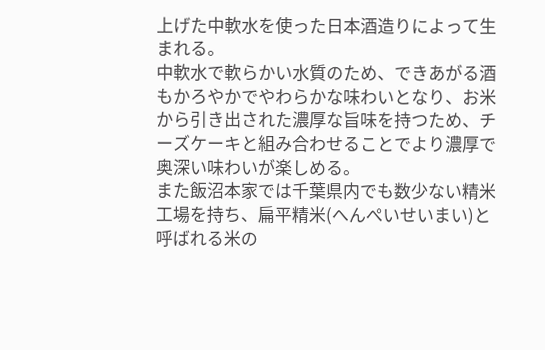上げた中軟水を使った日本酒造りによって生まれる。
中軟水で軟らかい水質のため、できあがる酒もかろやかでやわらかな味わいとなり、お米から引き出された濃厚な旨味を持つため、チーズケーキと組み合わせることでより濃厚で奥深い味わいが楽しめる。
また飯沼本家では千葉県内でも数少ない精米工場を持ち、扁平精米(へんぺいせいまい)と呼ばれる米の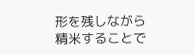形を残しながら精米することで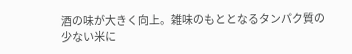酒の味が大きく向上。雑味のもととなるタンパク質の少ない米に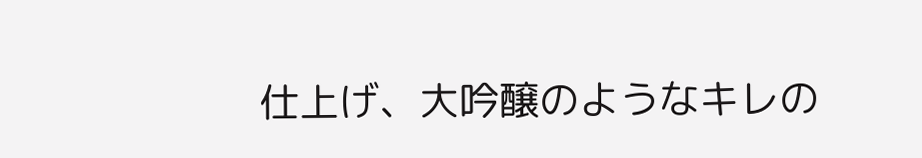仕上げ、大吟醸のようなキレの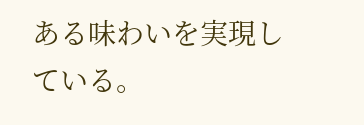ある味わいを実現している。